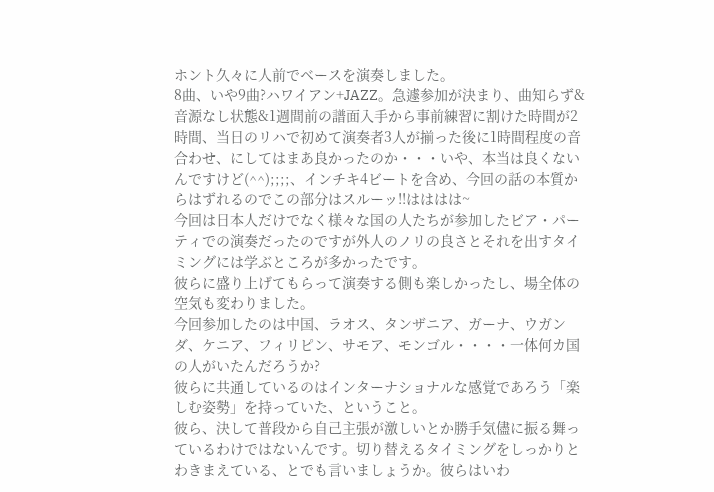ホント久々に人前でベースを演奏しました。
8曲、いや9曲?ハワイアン+JAZZ。急遽参加が決まり、曲知らず&音源なし状態&1週間前の譜面入手から事前練習に割けた時間が2時間、当日のリハで初めて演奏者3人が揃った後に1時間程度の音合わせ、にしてはまあ良かったのか・・・いや、本当は良くないんですけど(^^);;;;、インチキ4ビートを含め、今回の話の本質からはずれるのでこの部分はスルーッ!!はははは~
今回は日本人だけでなく様々な国の人たちが参加したビア・パーティでの演奏だったのですが外人のノリの良さとそれを出すタイミングには学ぶところが多かったです。
彼らに盛り上げてもらって演奏する側も楽しかったし、場全体の空気も変わりました。
今回参加したのは中国、ラオス、タンザニア、ガーナ、ウガンダ、ケニア、フィリピン、サモア、モンゴル・・・・一体何カ国の人がいたんだろうか?
彼らに共通しているのはインターナショナルな感覚であろう「楽しむ姿勢」を持っていた、ということ。
彼ら、決して普段から自己主張が激しいとか勝手気儘に振る舞っているわけではないんです。切り替えるタイミングをしっかりとわきまえている、とでも言いましょうか。彼らはいわ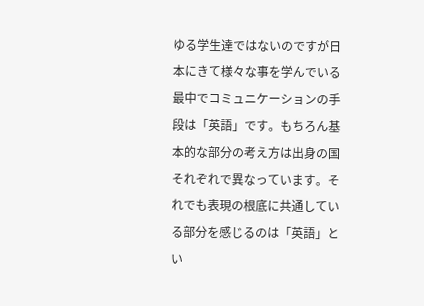ゆる学生達ではないのですが日本にきて様々な事を学んでいる最中でコミュニケーションの手段は「英語」です。もちろん基本的な部分の考え方は出身の国それぞれで異なっています。それでも表現の根底に共通している部分を感じるのは「英語」とい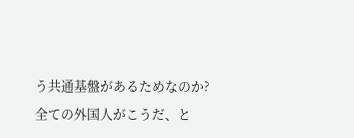う共通基盤があるためなのか?
全ての外国人がこうだ、と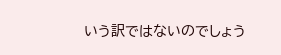いう訳ではないのでしょう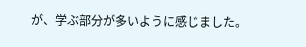が、学ぶ部分が多いように感じました。